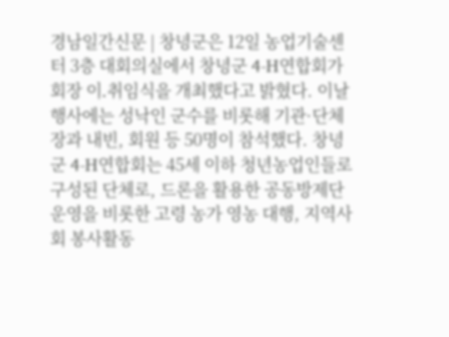경남일간신문 | 창녕군은 12일 농업기술센터 3층 대회의실에서 창녕군 4-H연합회가 회장 이․취임식을 개최했다고 밝혔다. 이날 행사에는 성낙인 군수를 비롯해 기관·단체장과 내빈, 회원 등 50명이 참석했다. 창녕군 4-H연합회는 45세 이하 청년농업인들로 구성된 단체로, 드론을 활용한 공동방제단 운영을 비롯한 고령 농가 영농 대행, 지역사회 봉사활동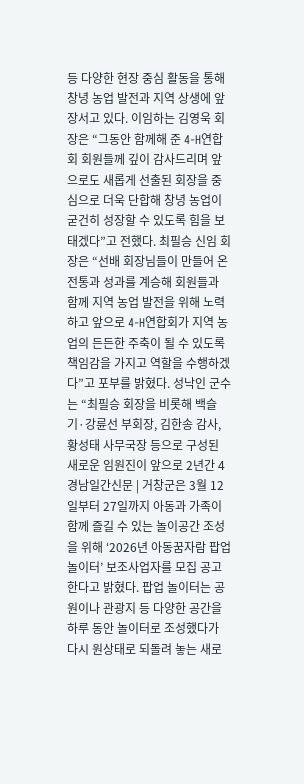등 다양한 현장 중심 활동을 통해 창녕 농업 발전과 지역 상생에 앞장서고 있다. 이임하는 김영욱 회장은 “그동안 함께해 준 4-H연합회 회원들께 깊이 감사드리며 앞으로도 새롭게 선출된 회장을 중심으로 더욱 단합해 창녕 농업이 굳건히 성장할 수 있도록 힘을 보태겠다”고 전했다. 최필승 신임 회장은 “선배 회장님들이 만들어 온 전통과 성과를 계승해 회원들과 함께 지역 농업 발전을 위해 노력하고 앞으로 4-H연합회가 지역 농업의 든든한 주축이 될 수 있도록 책임감을 가지고 역할을 수행하겠다”고 포부를 밝혔다. 성낙인 군수는 “최필승 회장을 비롯해 백슬기·강륜선 부회장, 김한송 감사, 황성태 사무국장 등으로 구성된 새로운 임원진이 앞으로 2년간 4
경남일간신문 | 거창군은 3월 12일부터 27일까지 아동과 가족이 함께 즐길 수 있는 놀이공간 조성을 위해 ‘2026년 아동꿈자람 팝업놀이터’ 보조사업자를 모집 공고한다고 밝혔다. 팝업 놀이터는 공원이나 관광지 등 다양한 공간을 하루 동안 놀이터로 조성했다가 다시 원상태로 되돌려 놓는 새로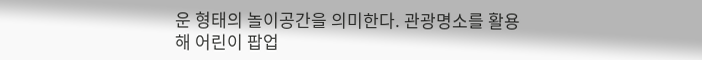운 형태의 놀이공간을 의미한다. 관광명소를 활용해 어린이 팝업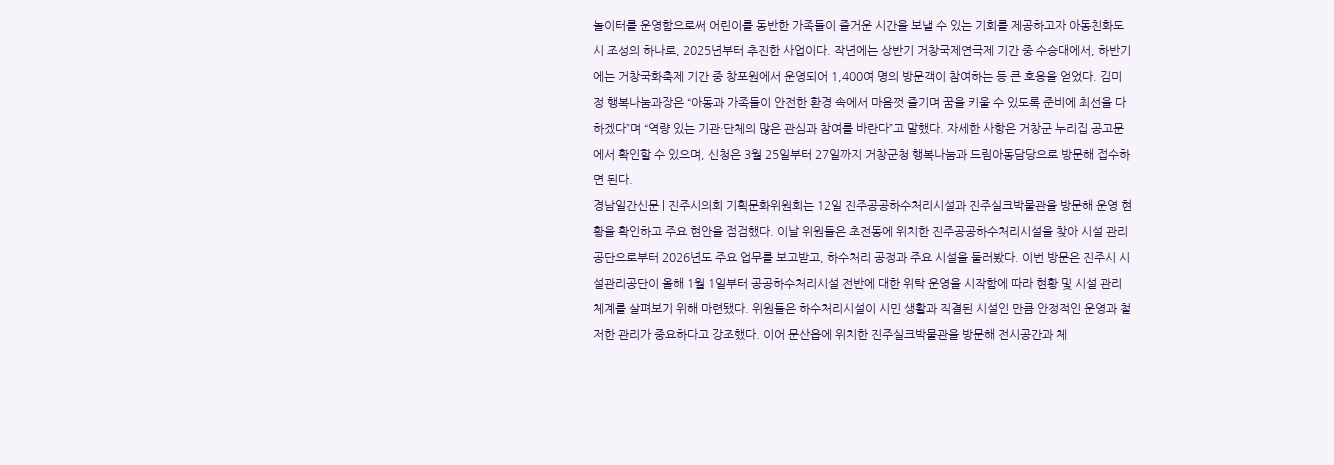놀이터를 운영함으로써 어린이를 동반한 가족들이 즐거운 시간을 보낼 수 있는 기회를 제공하고자 아동친화도시 조성의 하나로, 2025년부터 추진한 사업이다. 작년에는 상반기 거창국제연극제 기간 중 수승대에서, 하반기에는 거창국화축제 기간 중 창포원에서 운영되어 1,400여 명의 방문객이 참여하는 등 큰 호응을 얻었다. 김미정 행복나눔과장은 “아동과 가족들이 안전한 환경 속에서 마음껏 즐기며 꿈을 키울 수 있도록 준비에 최선을 다하겠다”며 “역량 있는 기관·단체의 많은 관심과 참여를 바란다”고 말했다. 자세한 사항은 거창군 누리집 공고문에서 확인할 수 있으며, 신청은 3월 25일부터 27일까지 거창군청 행복나눔과 드림아동담당으로 방문해 접수하면 된다.
경남일간신문 | 진주시의회 기획문화위원회는 12일 진주공공하수처리시설과 진주실크박물관을 방문해 운영 현황을 확인하고 주요 현안을 점검했다. 이날 위원들은 초전동에 위치한 진주공공하수처리시설을 찾아 시설 관리공단으로부터 2026년도 주요 업무를 보고받고, 하수처리 공정과 주요 시설을 둘러봤다. 이번 방문은 진주시 시설관리공단이 올해 1월 1일부터 공공하수처리시설 전반에 대한 위탁 운영을 시작함에 따라 현황 및 시설 관리 체계를 살펴보기 위해 마련됐다. 위원들은 하수처리시설이 시민 생활과 직결된 시설인 만큼 안정적인 운영과 철저한 관리가 중요하다고 강조했다. 이어 문산읍에 위치한 진주실크박물관을 방문해 전시공간과 체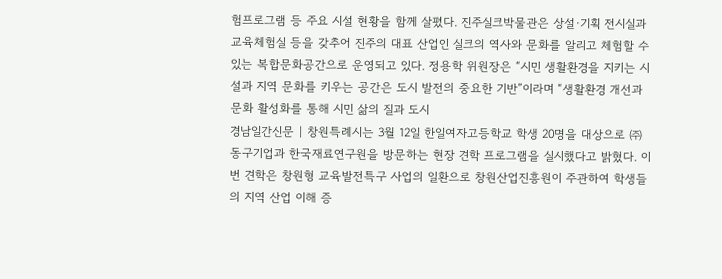험프로그램 등 주요 시설 현황을 함께 살폈다. 진주실크박물관은 상설·기획 전시실과 교육체험실 등을 갖추어 진주의 대표 산업인 실크의 역사와 문화를 알리고 체험할 수 있는 복합문화공간으로 운영되고 있다. 정용학 위원장은 “시민 생활환경을 지키는 시설과 지역 문화를 키우는 공간은 도시 발전의 중요한 기반”이라며 “생활환경 개선과 문화 활성화를 통해 시민 삶의 질과 도시
경남일간신문 | 창원특례시는 3월 12일 한일여자고등학교 학생 20명을 대상으로 ㈜동구기업과 한국재료연구원을 방문하는 현장 견학 프로그램을 실시했다고 밝혔다. 이번 견학은 창원형 교육발전특구 사업의 일환으로 창원산업진흥원이 주관하여 학생들의 지역 산업 이해 증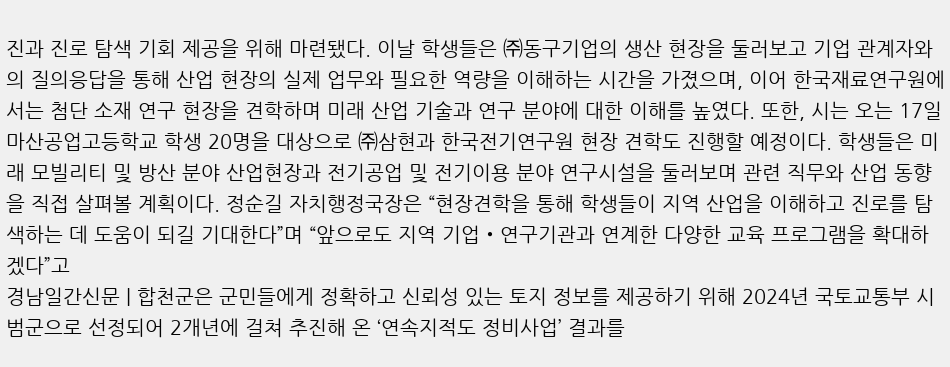진과 진로 탐색 기회 제공을 위해 마련됐다. 이날 학생들은 ㈜동구기업의 생산 현장을 둘러보고 기업 관계자와의 질의응답을 통해 산업 현장의 실제 업무와 필요한 역량을 이해하는 시간을 가졌으며, 이어 한국재료연구원에서는 첨단 소재 연구 현장을 견학하며 미래 산업 기술과 연구 분야에 대한 이해를 높였다. 또한, 시는 오는 17일 마산공업고등학교 학생 20명을 대상으로 ㈜삼현과 한국전기연구원 현장 견학도 진행할 예정이다. 학생들은 미래 모빌리티 및 방산 분야 산업현장과 전기공업 및 전기이용 분야 연구시설을 둘러보며 관련 직무와 산업 동향을 직접 살펴볼 계획이다. 정순길 자치행정국장은 “현장견학을 통해 학생들이 지역 산업을 이해하고 진로를 탐색하는 데 도움이 되길 기대한다”며 “앞으로도 지역 기업‧연구기관과 연계한 다양한 교육 프로그램을 확대하겠다”고
경남일간신문 | 합천군은 군민들에게 정확하고 신뢰성 있는 토지 정보를 제공하기 위해 2024년 국토교통부 시범군으로 선정되어 2개년에 걸쳐 추진해 온 ‘연속지적도 정비사업’ 결과를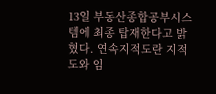13일 부동산종합공부시스템에 최종 탑재한다고 밝혔다. 연속지적도란 지적도와 임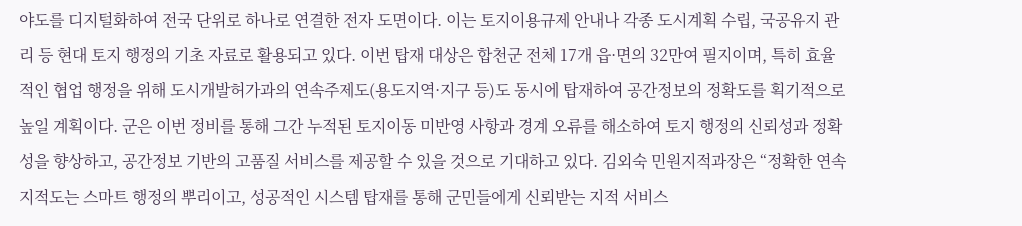야도를 디지털화하여 전국 단위로 하나로 연결한 전자 도면이다. 이는 토지이용규제 안내나 각종 도시계획 수립, 국공유지 관리 등 현대 토지 행정의 기초 자료로 활용되고 있다. 이번 탑재 대상은 합천군 전체 17개 읍·면의 32만여 필지이며, 특히 효율적인 협업 행정을 위해 도시개발허가과의 연속주제도(용도지역·지구 등)도 동시에 탑재하여 공간정보의 정확도를 획기적으로 높일 계획이다. 군은 이번 정비를 통해 그간 누적된 토지이동 미반영 사항과 경계 오류를 해소하여 토지 행정의 신뢰성과 정확성을 향상하고, 공간정보 기반의 고품질 서비스를 제공할 수 있을 것으로 기대하고 있다. 김외숙 민원지적과장은 “정확한 연속지적도는 스마트 행정의 뿌리이고, 성공적인 시스템 탑재를 통해 군민들에게 신뢰받는 지적 서비스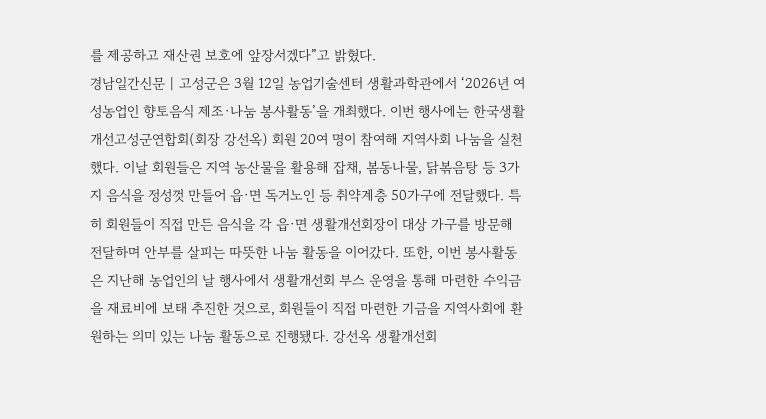를 제공하고 재산권 보호에 앞장서겠다”고 밝혔다.
경남일간신문 | 고성군은 3월 12일 농업기술센터 생활과학관에서 ‘2026년 여성농업인 향토음식 제조·나눔 봉사활동’을 개최했다. 이번 행사에는 한국생활개선고성군연합회(회장 강선옥) 회원 20여 명이 참여해 지역사회 나눔을 실천했다. 이날 회원들은 지역 농산물을 활용해 잡채, 봄동나물, 닭볶음탕 등 3가지 음식을 정성껏 만들어 읍·면 독거노인 등 취약계층 50가구에 전달했다. 특히 회원들이 직접 만든 음식을 각 읍·면 생활개선회장이 대상 가구를 방문해 전달하며 안부를 살피는 따뜻한 나눔 활동을 이어갔다. 또한, 이번 봉사활동은 지난해 농업인의 날 행사에서 생활개선회 부스 운영을 통해 마련한 수익금을 재료비에 보태 추진한 것으로, 회원들이 직접 마련한 기금을 지역사회에 환원하는 의미 있는 나눔 활동으로 진행됐다. 강선옥 생활개선회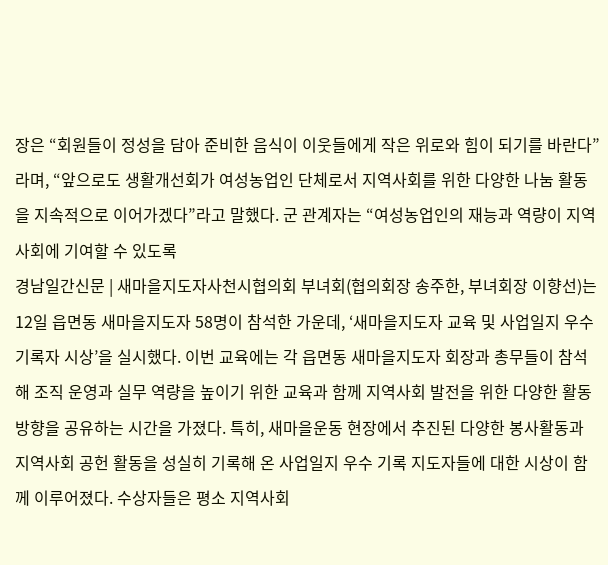장은 “회원들이 정성을 담아 준비한 음식이 이웃들에게 작은 위로와 힘이 되기를 바란다”라며, “앞으로도 생활개선회가 여성농업인 단체로서 지역사회를 위한 다양한 나눔 활동을 지속적으로 이어가겠다”라고 말했다. 군 관계자는 “여성농업인의 재능과 역량이 지역사회에 기여할 수 있도록
경남일간신문 | 새마을지도자사천시협의회 부녀회(협의회장 송주한, 부녀회장 이향선)는 12일 읍면동 새마을지도자 58명이 참석한 가운데, ‘새마을지도자 교육 및 사업일지 우수기록자 시상’을 실시했다. 이번 교육에는 각 읍면동 새마을지도자 회장과 총무들이 참석해 조직 운영과 실무 역량을 높이기 위한 교육과 함께 지역사회 발전을 위한 다양한 활동 방향을 공유하는 시간을 가졌다. 특히, 새마을운동 현장에서 추진된 다양한 봉사활동과 지역사회 공헌 활동을 성실히 기록해 온 사업일지 우수 기록 지도자들에 대한 시상이 함께 이루어졌다. 수상자들은 평소 지역사회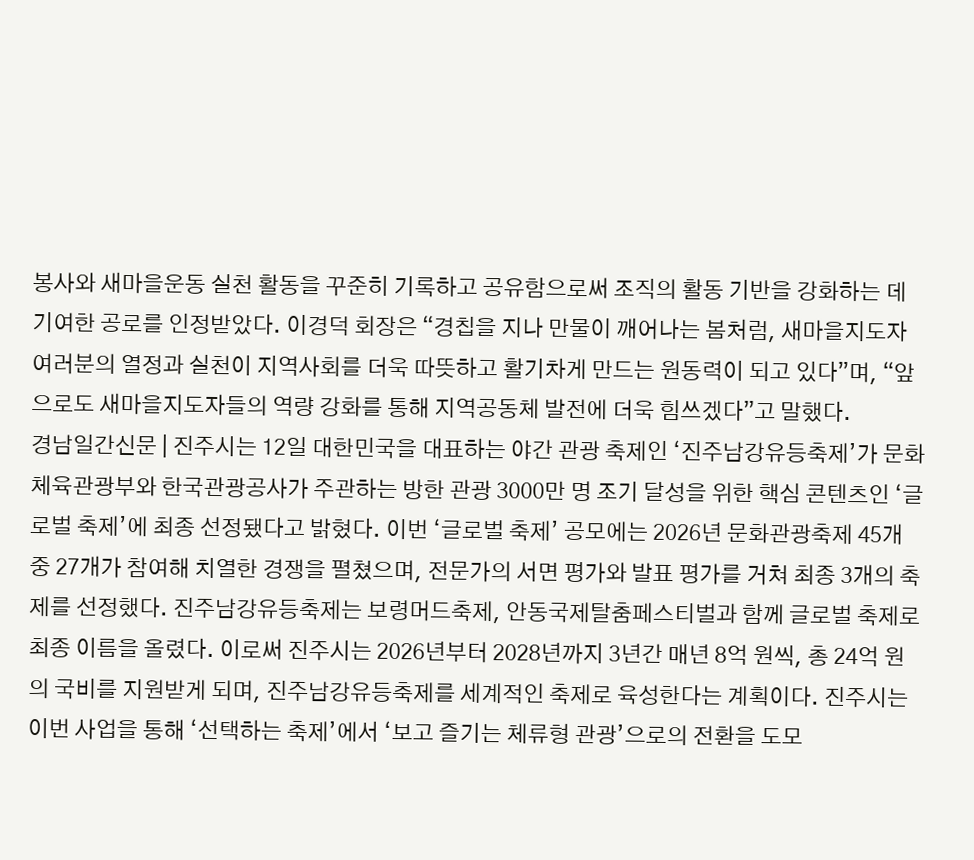봉사와 새마을운동 실천 활동을 꾸준히 기록하고 공유함으로써 조직의 활동 기반을 강화하는 데 기여한 공로를 인정받았다. 이경덕 회장은 “경칩을 지나 만물이 깨어나는 봄처럼, 새마을지도자 여러분의 열정과 실천이 지역사회를 더욱 따뜻하고 활기차게 만드는 원동력이 되고 있다”며, “앞으로도 새마을지도자들의 역량 강화를 통해 지역공동체 발전에 더욱 힘쓰겠다”고 말했다.
경남일간신문 | 진주시는 12일 대한민국을 대표하는 야간 관광 축제인 ‘진주남강유등축제’가 문화체육관광부와 한국관광공사가 주관하는 방한 관광 3000만 명 조기 달성을 위한 핵심 콘텐츠인 ‘글로벌 축제’에 최종 선정됐다고 밝혔다. 이번 ‘글로벌 축제’ 공모에는 2026년 문화관광축제 45개 중 27개가 참여해 치열한 경쟁을 펼쳤으며, 전문가의 서면 평가와 발표 평가를 거쳐 최종 3개의 축제를 선정했다. 진주남강유등축제는 보령머드축제, 안동국제탈춤페스티벌과 함께 글로벌 축제로 최종 이름을 올렸다. 이로써 진주시는 2026년부터 2028년까지 3년간 매년 8억 원씩, 총 24억 원의 국비를 지원받게 되며, 진주남강유등축제를 세계적인 축제로 육성한다는 계획이다. 진주시는 이번 사업을 통해 ‘선택하는 축제’에서 ‘보고 즐기는 체류형 관광’으로의 전환을 도모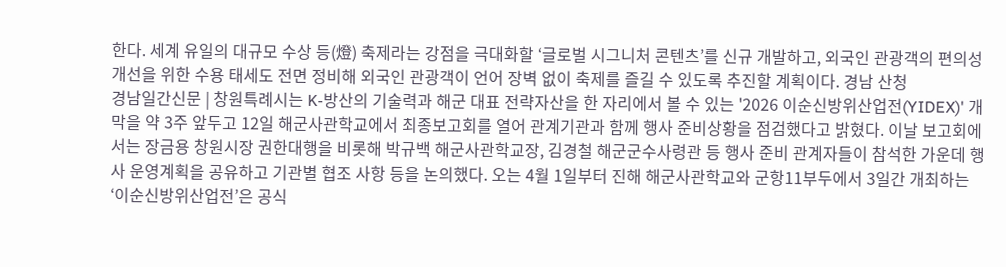한다. 세계 유일의 대규모 수상 등(燈) 축제라는 강점을 극대화할 ‘글로벌 시그니처 콘텐츠’를 신규 개발하고, 외국인 관광객의 편의성 개선을 위한 수용 태세도 전면 정비해 외국인 관광객이 언어 장벽 없이 축제를 즐길 수 있도록 추진할 계획이다. 경남 산청
경남일간신문 | 창원특례시는 K-방산의 기술력과 해군 대표 전략자산을 한 자리에서 볼 수 있는 '2026 이순신방위산업전(YIDEX)' 개막을 약 3주 앞두고 12일 해군사관학교에서 최종보고회를 열어 관계기관과 함께 행사 준비상황을 점검했다고 밝혔다. 이날 보고회에서는 장금용 창원시장 권한대행을 비롯해 박규백 해군사관학교장, 김경철 해군군수사령관 등 행사 준비 관계자들이 참석한 가운데 행사 운영계획을 공유하고 기관별 협조 사항 등을 논의했다. 오는 4월 1일부터 진해 해군사관학교와 군항11부두에서 3일간 개최하는 ‘이순신방위산업전’은 공식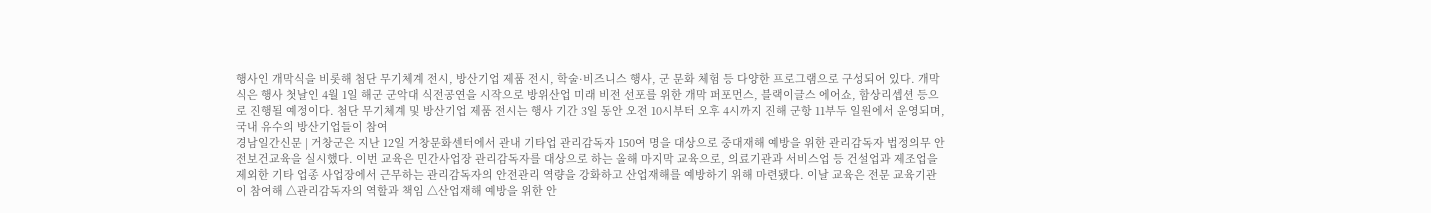행사인 개막식을 비롯해 첨단 무기체계 전시, 방산기업 제품 전시, 학술·비즈니스 행사, 군 문화 체험 등 다양한 프로그램으로 구성되어 있다. 개막식은 행사 첫날인 4월 1일 해군 군악대 식전공연을 시작으로 방위산업 미래 비전 선포를 위한 개막 퍼포먼스, 블랙이글스 에어쇼, 함상리셉션 등으로 진행될 예정이다. 첨단 무기체계 및 방산기업 제품 전시는 행사 기간 3일 동안 오전 10시부터 오후 4시까지 진해 군항 11부두 일원에서 운영되며, 국내 유수의 방산기업들이 참여
경남일간신문 | 거창군은 지난 12일 거창문화센터에서 관내 기타업 관리감독자 150여 명을 대상으로 중대재해 예방을 위한 관리감독자 법정의무 안전보건교육을 실시했다. 이번 교육은 민간사업장 관리감독자를 대상으로 하는 올해 마지막 교육으로, 의료기관과 서비스업 등 건설업과 제조업을 제외한 기타 업종 사업장에서 근무하는 관리감독자의 안전관리 역량을 강화하고 산업재해를 예방하기 위해 마련됐다. 이날 교육은 전문 교육기관이 참여해 △관리감독자의 역할과 책임 △산업재해 예방을 위한 안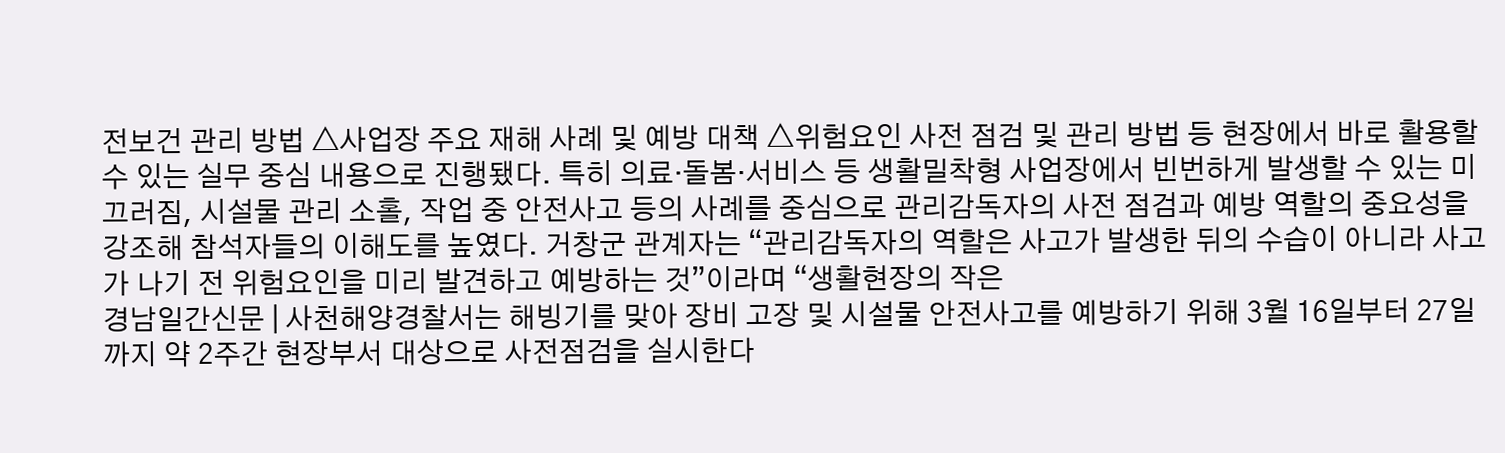전보건 관리 방법 △사업장 주요 재해 사례 및 예방 대책 △위험요인 사전 점검 및 관리 방법 등 현장에서 바로 활용할 수 있는 실무 중심 내용으로 진행됐다. 특히 의료·돌봄·서비스 등 생활밀착형 사업장에서 빈번하게 발생할 수 있는 미끄러짐, 시설물 관리 소홀, 작업 중 안전사고 등의 사례를 중심으로 관리감독자의 사전 점검과 예방 역할의 중요성을 강조해 참석자들의 이해도를 높였다. 거창군 관계자는 “관리감독자의 역할은 사고가 발생한 뒤의 수습이 아니라 사고가 나기 전 위험요인을 미리 발견하고 예방하는 것”이라며 “생활현장의 작은
경남일간신문 | 사천해양경찰서는 해빙기를 맞아 장비 고장 및 시설물 안전사고를 예방하기 위해 3월 16일부터 27일까지 약 2주간 현장부서 대상으로 사전점검을 실시한다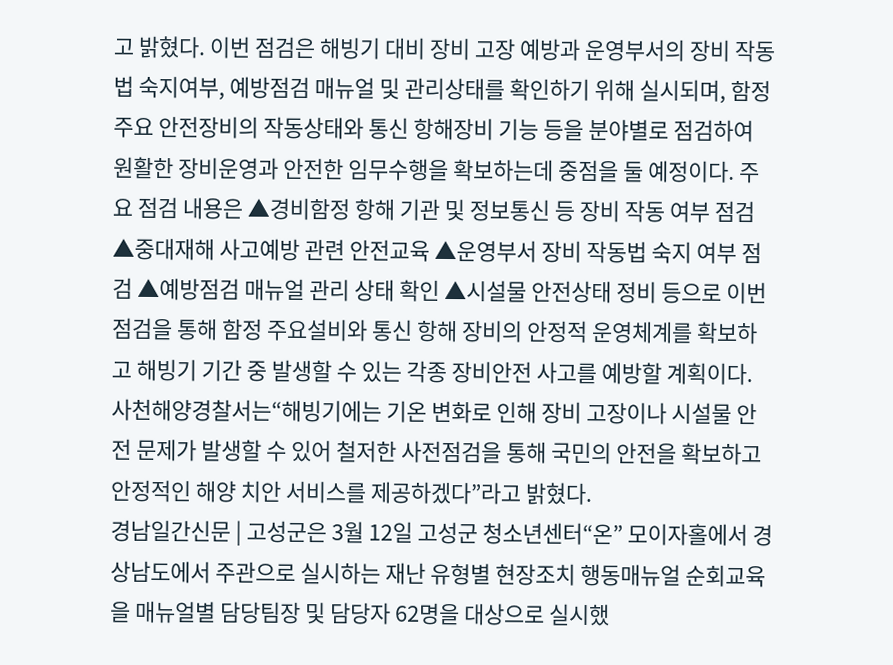고 밝혔다. 이번 점검은 해빙기 대비 장비 고장 예방과 운영부서의 장비 작동법 숙지여부, 예방점검 매뉴얼 및 관리상태를 확인하기 위해 실시되며, 함정 주요 안전장비의 작동상태와 통신 항해장비 기능 등을 분야별로 점검하여 원활한 장비운영과 안전한 임무수행을 확보하는데 중점을 둘 예정이다. 주요 점검 내용은 ▲경비함정 항해 기관 및 정보통신 등 장비 작동 여부 점검 ▲중대재해 사고예방 관련 안전교육 ▲운영부서 장비 작동법 숙지 여부 점검 ▲예방점검 매뉴얼 관리 상태 확인 ▲시설물 안전상태 정비 등으로 이번 점검을 통해 함정 주요설비와 통신 항해 장비의 안정적 운영체계를 확보하고 해빙기 기간 중 발생할 수 있는 각종 장비안전 사고를 예방할 계획이다. 사천해양경찰서는“해빙기에는 기온 변화로 인해 장비 고장이나 시설물 안전 문제가 발생할 수 있어 철저한 사전점검을 통해 국민의 안전을 확보하고 안정적인 해양 치안 서비스를 제공하겠다”라고 밝혔다.
경남일간신문 | 고성군은 3월 12일 고성군 청소년센터“온” 모이자홀에서 경상남도에서 주관으로 실시하는 재난 유형별 현장조치 행동매뉴얼 순회교육을 매뉴얼별 담당팀장 및 담당자 62명을 대상으로 실시했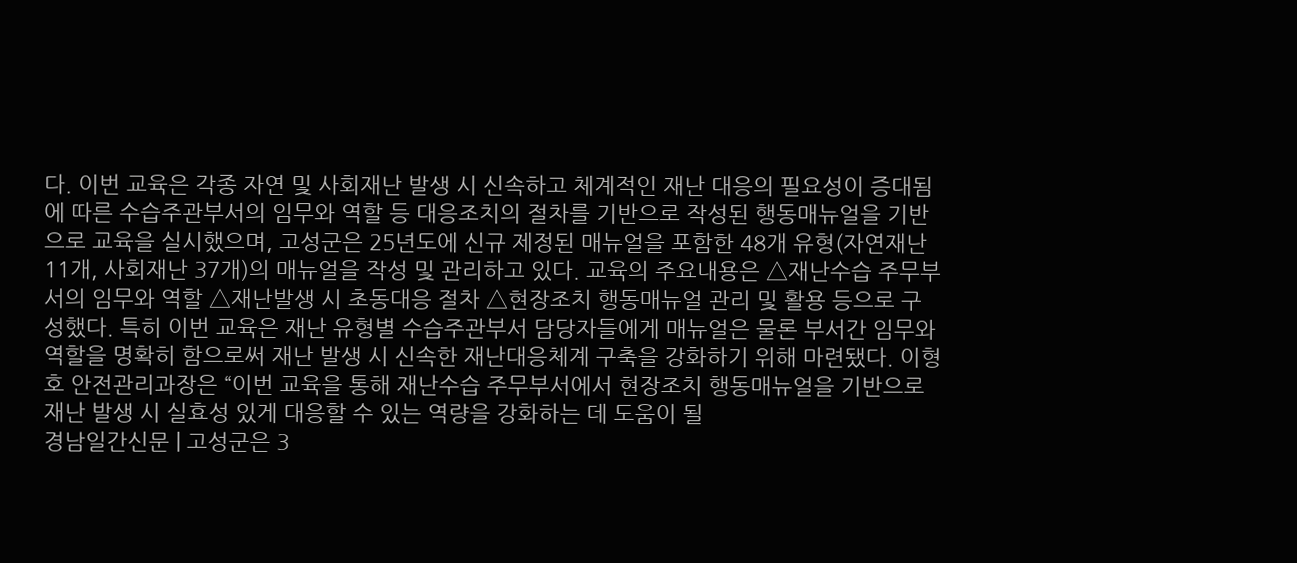다. 이번 교육은 각종 자연 및 사회재난 발생 시 신속하고 체계적인 재난 대응의 필요성이 증대됨에 따른 수습주관부서의 임무와 역할 등 대응조치의 절차를 기반으로 작성된 행동매뉴얼을 기반으로 교육을 실시했으며, 고성군은 25년도에 신규 제정된 매뉴얼을 포함한 48개 유형(자연재난 11개, 사회재난 37개)의 매뉴얼을 작성 및 관리하고 있다. 교육의 주요내용은 △재난수습 주무부서의 임무와 역할 △재난발생 시 초동대응 절차 △현장조치 행동매뉴얼 관리 및 활용 등으로 구성했다. 특히 이번 교육은 재난 유형별 수습주관부서 담당자들에게 매뉴얼은 물론 부서간 임무와 역할을 명확히 함으로써 재난 발생 시 신속한 재난대응체계 구축을 강화하기 위해 마련됐다. 이형호 안전관리과장은 “이번 교육을 통해 재난수습 주무부서에서 현장조치 행동매뉴얼을 기반으로 재난 발생 시 실효성 있게 대응할 수 있는 역량을 강화하는 데 도움이 될
경남일간신문 | 고성군은 3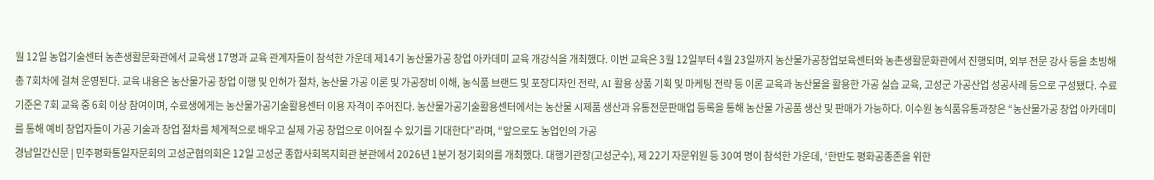월 12일 농업기술센터 농촌생활문화관에서 교육생 17명과 교육 관계자들이 참석한 가운데 제14기 농산물가공 창업 아카데미 교육 개강식을 개최했다. 이번 교육은 3월 12일부터 4월 23일까지 농산물가공창업보육센터와 농촌생활문화관에서 진행되며, 외부 전문 강사 등을 초빙해 총 7회차에 걸쳐 운영된다. 교육 내용은 농산물가공 창업 이행 및 인허가 절차, 농산물 가공 이론 및 가공장비 이해, 농식품 브랜드 및 포장디자인 전략, AI 활용 상품 기획 및 마케팅 전략 등 이론 교육과 농산물을 활용한 가공 실습 교육, 고성군 가공산업 성공사례 등으로 구성됐다. 수료 기준은 7회 교육 중 6회 이상 참여이며, 수료생에게는 농산물가공기술활용센터 이용 자격이 주어진다. 농산물가공기술활용센터에서는 농산물 시제품 생산과 유통전문판매업 등록을 통해 농산물 가공품 생산 및 판매가 가능하다. 이수원 농식품유통과장은 “농산물가공 창업 아카데미를 통해 예비 창업자들이 가공 기술과 창업 절차를 체계적으로 배우고 실제 가공 창업으로 이어질 수 있기를 기대한다”라며, “앞으로도 농업인의 가공
경남일간신문 | 민주평화통일자문회의 고성군협의회은 12일 고성군 종합사회복지회관 분관에서 2026년 1분기 정기회의를 개최했다. 대행기관장(고성군수), 제 22기 자문위원 등 30여 명이 참석한 가운데, ‘한반도 평화공종존을 위한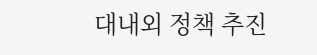대내외 정책 추진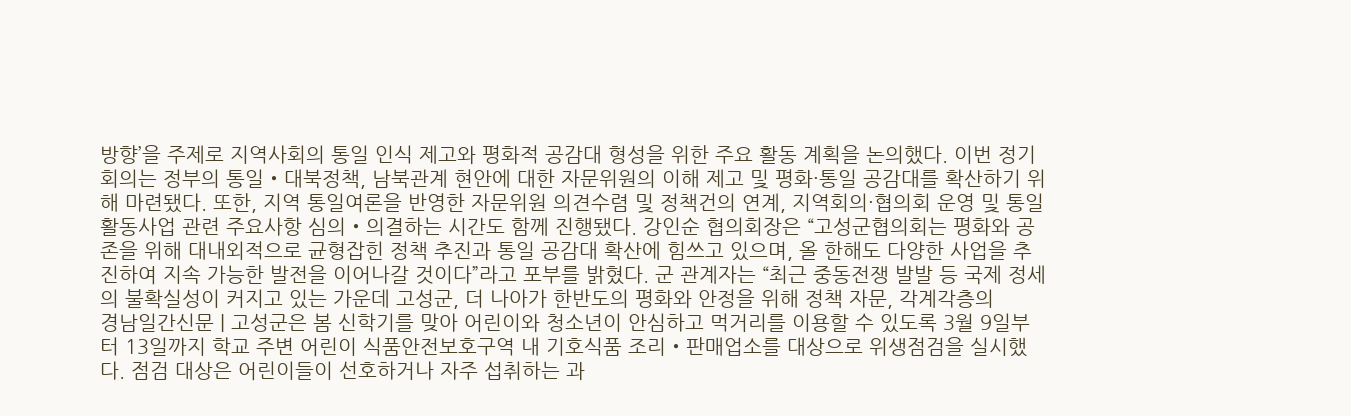방향’을 주제로 지역사회의 통일 인식 제고와 평화적 공감대 형성을 위한 주요 활동 계획을 논의했다. 이번 정기회의는 정부의 통일‧대북정책, 남북관계 현안에 대한 자문위원의 이해 제고 및 평화·통일 공감대를 확산하기 위해 마련됐다. 또한, 지역 통일여론을 반영한 자문위원 의견수렴 및 정책건의 연계, 지역회의·협의회 운영 및 통일활동사업 관련 주요사항 심의‧의결하는 시간도 함께 진행됐다. 강인순 협의회장은 “고성군협의회는 평화와 공존을 위해 대내외적으로 균형잡힌 정책 추진과 통일 공감대 확산에 힘쓰고 있으며, 올 한해도 다양한 사업을 추진하여 지속 가능한 발전을 이어나갈 것이다”라고 포부를 밝혔다. 군 관계자는 “최근 중동전쟁 발발 등 국제 정세의 불확실성이 커지고 있는 가운데 고성군, 더 나아가 한반도의 평화와 안정을 위해 정책 자문, 각계각층의
경남일간신문 | 고성군은 봄 신학기를 맞아 어린이와 청소년이 안심하고 먹거리를 이용할 수 있도록 3월 9일부터 13일까지 학교 주변 어린이 식품안전보호구역 내 기호식품 조리‧판매업소를 대상으로 위생점검을 실시했다. 점검 대상은 어린이들이 선호하거나 자주 섭취하는 과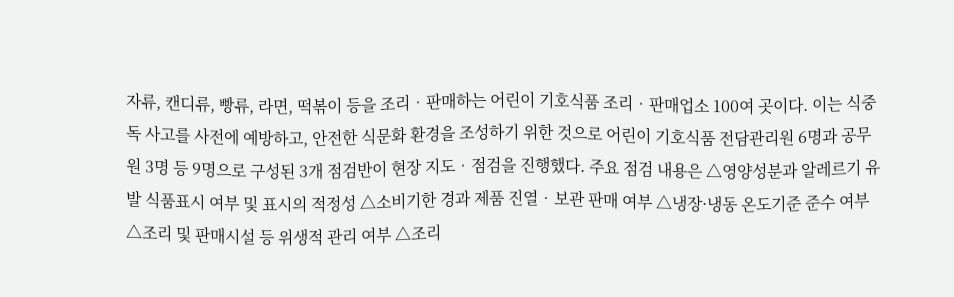자류, 캔디류, 빵류, 라면, 떡볶이 등을 조리‧판매하는 어린이 기호식품 조리‧판매업소 100여 곳이다. 이는 식중독 사고를 사전에 예방하고, 안전한 식문화 환경을 조성하기 위한 것으로 어린이 기호식품 전담관리원 6명과 공무원 3명 등 9명으로 구성된 3개 점검반이 현장 지도‧점검을 진행했다. 주요 점검 내용은 △영양성분과 알레르기 유발 식품표시 여부 및 표시의 적정성 △소비기한 경과 제품 진열‧보관 판매 여부 △냉장·냉동 온도기준 준수 여부 △조리 및 판매시설 등 위생적 관리 여부 △조리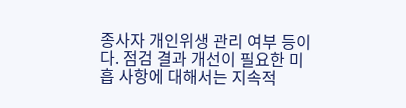종사자 개인위생 관리 여부 등이다. 점검 결과 개선이 필요한 미흡 사항에 대해서는 지속적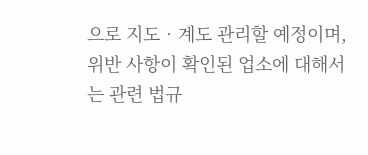으로 지도‧계도 관리할 예정이며, 위반 사항이 확인된 업소에 대해서는 관련 법규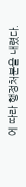에 따라 행정처분을 내렸다.